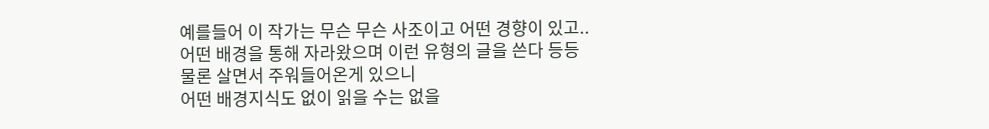예를들어 이 작가는 무슨 무슨 사조이고 어떤 경향이 있고..
어떤 배경을 통해 자라왔으며 이런 유형의 글을 쓴다 등등
물론 살면서 주워들어온게 있으니
어떤 배경지식도 없이 읽을 수는 없을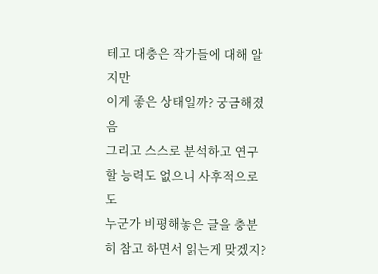테고 대충은 작가들에 대해 알지만
이게 좋은 상태일까? 궁금해졌음
그리고 스스로 분석하고 연구할 능력도 없으니 사후적으로도
누군가 비평해놓은 글을 충분히 참고 하면서 읽는게 맞겠지?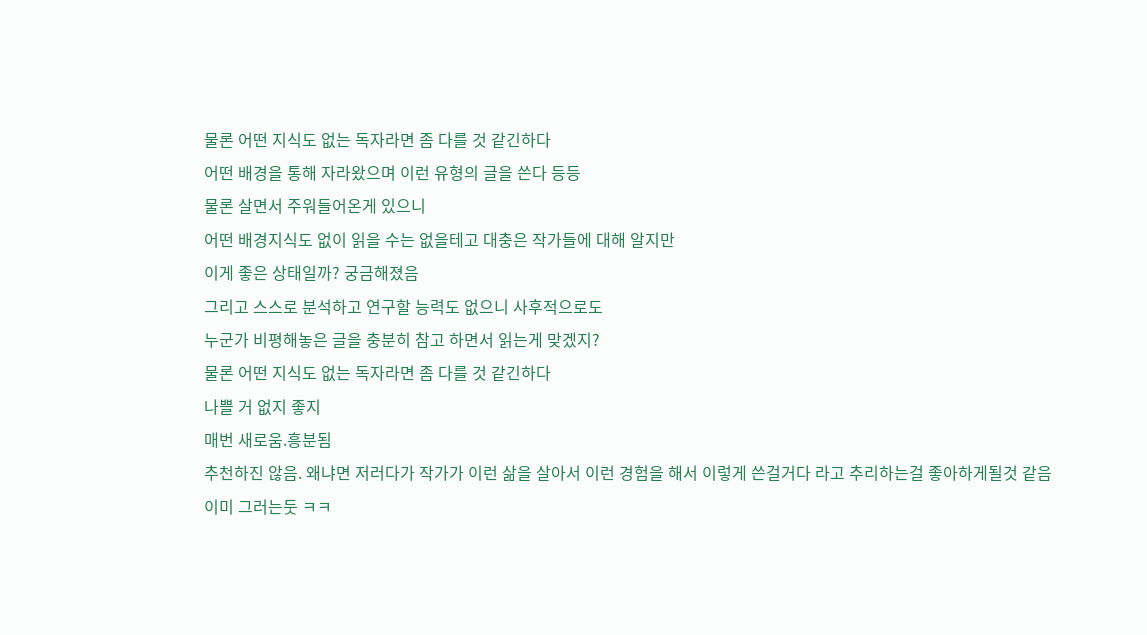물론 어떤 지식도 없는 독자라면 좀 다를 것 같긴하다
어떤 배경을 통해 자라왔으며 이런 유형의 글을 쓴다 등등
물론 살면서 주워들어온게 있으니
어떤 배경지식도 없이 읽을 수는 없을테고 대충은 작가들에 대해 알지만
이게 좋은 상태일까? 궁금해졌음
그리고 스스로 분석하고 연구할 능력도 없으니 사후적으로도
누군가 비평해놓은 글을 충분히 참고 하면서 읽는게 맞겠지?
물론 어떤 지식도 없는 독자라면 좀 다를 것 같긴하다
나쁠 거 없지 좋지
매번 새로움.흥분됨
추천하진 않음. 왜냐면 저러다가 작가가 이런 삶을 살아서 이런 경험을 해서 이렇게 쓴걸거다 라고 추리하는걸 좋아하게될것 같음
이미 그러는둣 ㅋㅋ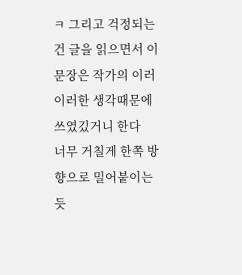ㅋ 그리고 걱정되는건 글을 읽으면서 이 문장은 작가의 이러이러한 생각때문에 쓰였깄거니 한다
너무 거칠게 한쪽 방향으로 밀어붙이는듯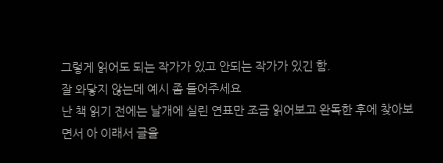그렇게 읽어도 되는 작가가 있고 안되는 작가가 있긴 함.
잘 와닿지 않는데 예시 좀 들어주세요
난 책 읽기 전에는 날개에 실린 연표만 조금 읽어보고 완독한 후에 찾아보면서 아 이래서 글을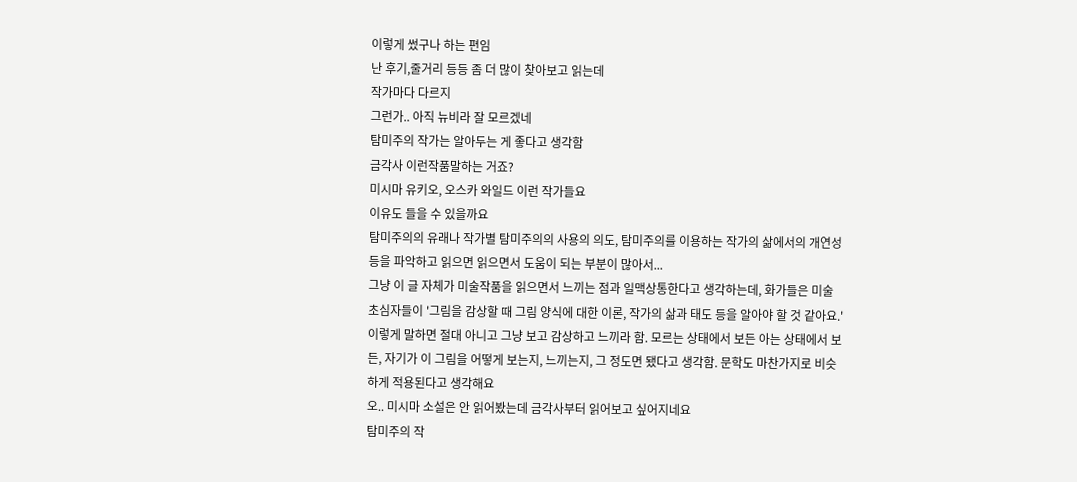이렇게 썼구나 하는 편임
난 후기,줄거리 등등 좀 더 많이 찾아보고 읽는데
작가마다 다르지
그런가.. 아직 뉴비라 잘 모르겠네
탐미주의 작가는 알아두는 게 좋다고 생각함
금각사 이런작품말하는 거죠?
미시마 유키오, 오스카 와일드 이런 작가들요
이유도 들을 수 있을까요
탐미주의의 유래나 작가별 탐미주의의 사용의 의도, 탐미주의를 이용하는 작가의 삶에서의 개연성 등을 파악하고 읽으면 읽으면서 도움이 되는 부분이 많아서...
그냥 이 글 자체가 미술작품을 읽으면서 느끼는 점과 일맥상통한다고 생각하는데, 화가들은 미술 초심자들이 '그림을 감상할 때 그림 양식에 대한 이론, 작가의 삶과 태도 등을 알아야 할 것 같아요.' 이렇게 말하면 절대 아니고 그냥 보고 감상하고 느끼라 함. 모르는 상태에서 보든 아는 상태에서 보든, 자기가 이 그림을 어떻게 보는지, 느끼는지, 그 정도면 됐다고 생각함. 문학도 마찬가지로 비슷하게 적용된다고 생각해요
오.. 미시마 소설은 안 읽어봤는데 금각사부터 읽어보고 싶어지네요
탐미주의 작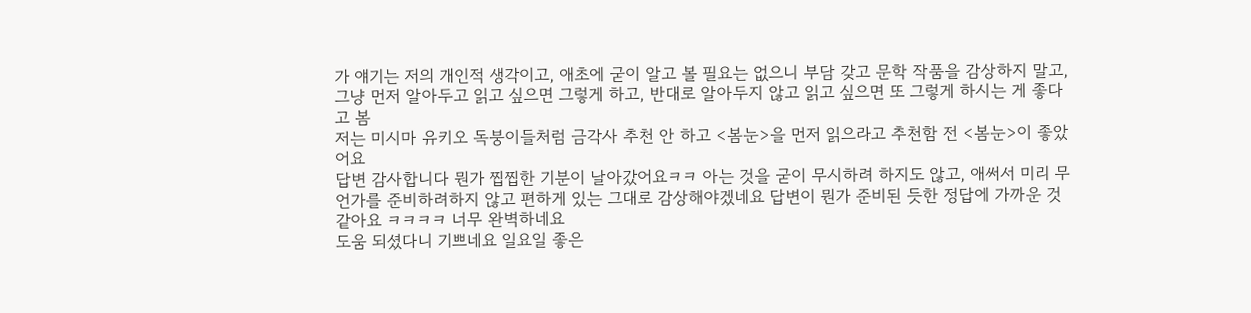가 얘기는 저의 개인적 생각이고, 애초에 굳이 알고 볼 필요는 없으니 부담 갖고 문학 작품을 감상하지 말고, 그냥 먼저 알아두고 읽고 싶으면 그렇게 하고, 반대로 알아두지 않고 읽고 싶으면 또 그렇게 하시는 게 좋다고 봄
저는 미시마 유키오 독붕이들처럼 금각사 추천 안 하고 <봄눈>을 먼저 읽으라고 추천함 전 <봄눈>이 좋았어요
답변 감사합니다 뭔가 찝찝한 기분이 날아갔어요ㅋㅋ 아는 것을 굳이 무시하려 하지도 않고, 애써서 미리 무언가를 준비하려하지 않고 편하게 있는 그대로 감상해야겠네요 답변이 뭔가 준비된 듯한 정답에 가까운 것 같아요 ㅋㅋㅋㅋ 너무 완벽하네요
도움 되셨다니 기쁘네요 일요일 좋은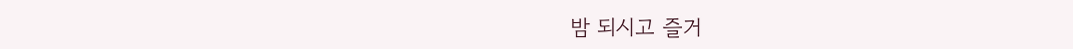밤 되시고 즐거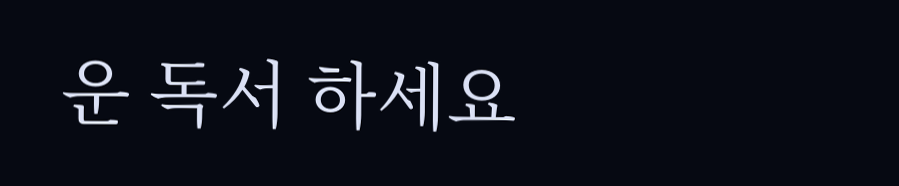운 독서 하세요